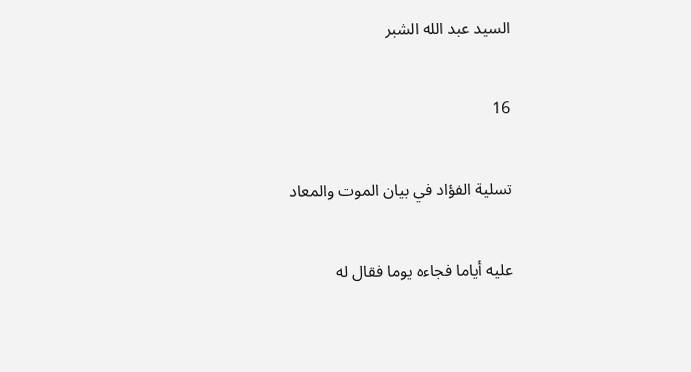السيد عبد الله الشبر

16

تسلية الفؤاد في بيان الموت والمعاد

عليه أياما فجاءه يوما فقال له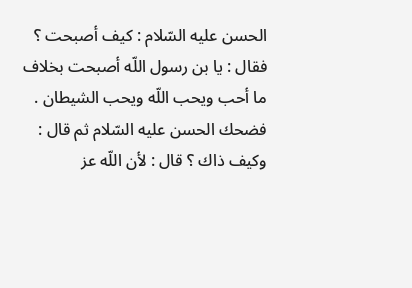الحسن عليه السّلام : كيف أصبحت ؟ فقال : يا بن رسول اللّه أصبحت بخلاف ما أحب ويحب اللّه ويحب الشيطان . فضحك الحسن عليه السّلام ثم قال : وكيف ذاك ؟ قال : لأن اللّه عز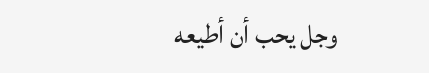وجل يحب أن أطيعه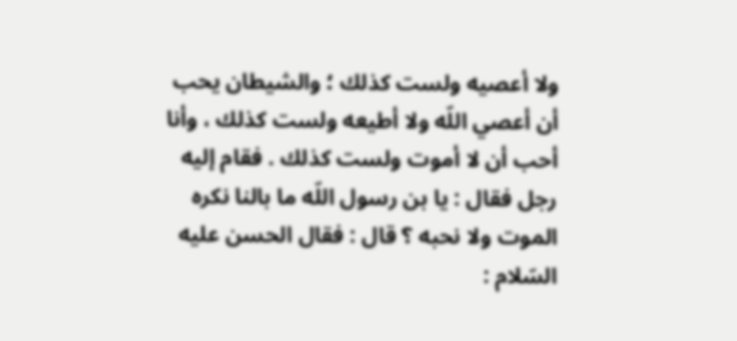ولا أعصيه ولست كذلك ؛ والشيطان يحب أن أعصي اللّه ولا أطيعه ولست كذلك ، وأنا أحب أن لا أموت ولست كذلك . فقام إليه رجل فقال : يا بن رسول اللّه ما بالنا نكره الموت ولا نحبه ؟ قال : فقال الحسن عليه السّلام :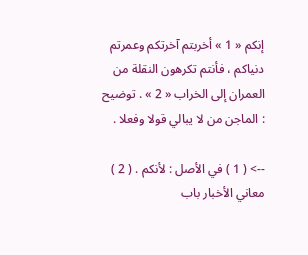إنكم « 1 » أخربتم آخرتكم وعمرتم دنياكم ، فأنتم تكرهون النقلة من العمران إلى الخراب « 2 » . توضيح : الماجن من لا يبالي قولا وفعلا .

--> ( 1 ) في الأصل : لأنكم . ( 2 ) معاني الأخبار باب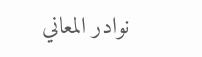نوادر المعاني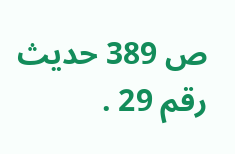ص 389 حديث رقم 29 .